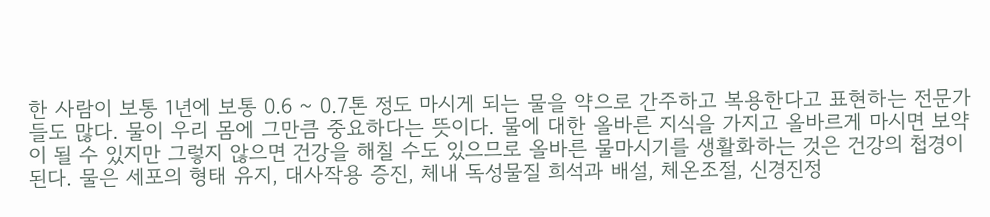한 사람이 보통 1년에 보통 0.6 ~ 0.7톤 정도 마시게 되는 물을 약으로 간주하고 복용한다고 표현하는 전문가들도 많다. 물이 우리 몸에 그만큼 중요하다는 뜻이다. 물에 대한 올바른 지식을 가지고 올바르게 마시면 보약이 될 수 있지만 그렇지 않으면 건강을 해칠 수도 있으므로 올바른 물마시기를 생활화하는 것은 건강의 첩경이 된다. 물은 세포의 형태 유지, 대사작용 증진, 체내 독성물질 희석과 배설, 체온조절, 신경진정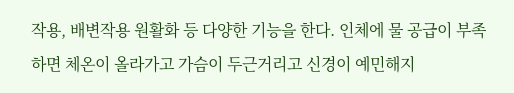작용, 배변작용 원활화 등 다양한 기능을 한다. 인체에 물 공급이 부족하면 체온이 올라가고 가슴이 두근거리고 신경이 예민해지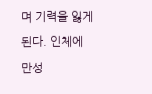며 기력을 잃게 된다. 인체에 만성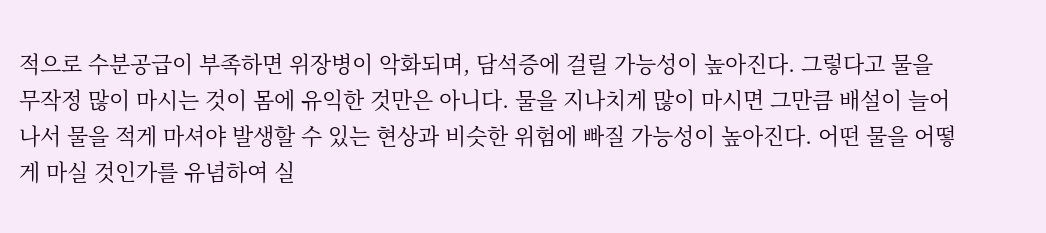적으로 수분공급이 부족하면 위장병이 악화되며, 담석증에 걸릴 가능성이 높아진다. 그렇다고 물을 무작정 많이 마시는 것이 몸에 유익한 것만은 아니다. 물을 지나치게 많이 마시면 그만큼 배설이 늘어나서 물을 적게 마셔야 발생할 수 있는 현상과 비슷한 위험에 빠질 가능성이 높아진다. 어떤 물을 어떻게 마실 것인가를 유념하여 실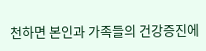천하면 본인과 가족들의 건강증진에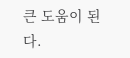큰 도움이 된다.